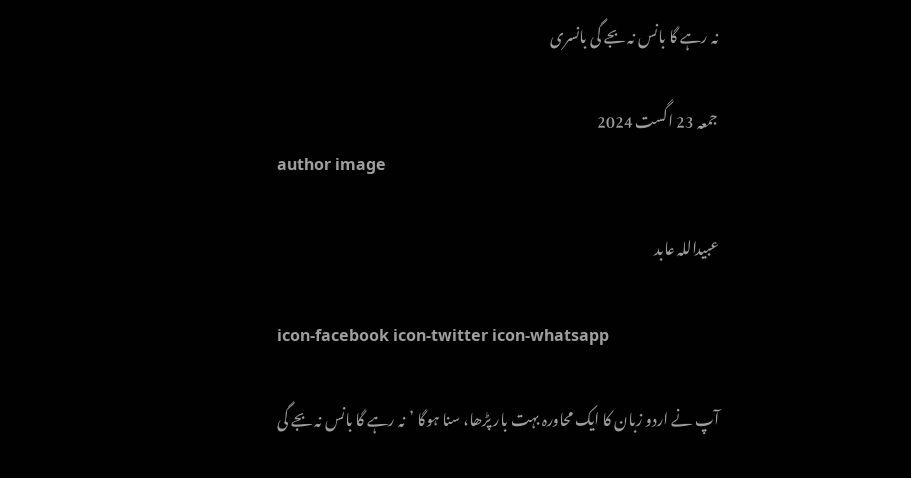نہ رہے گا بانس نہ بجے گی بانسری

جمعہ 23 اگست 2024
author image

عبیداللہ عابد

icon-facebook icon-twitter icon-whatsapp

آپ نے اردو زبان کا ایک محاورہ بہت بار پڑھا، سنا ہوگا ’نہ رہے گا بانس نہ بجے گی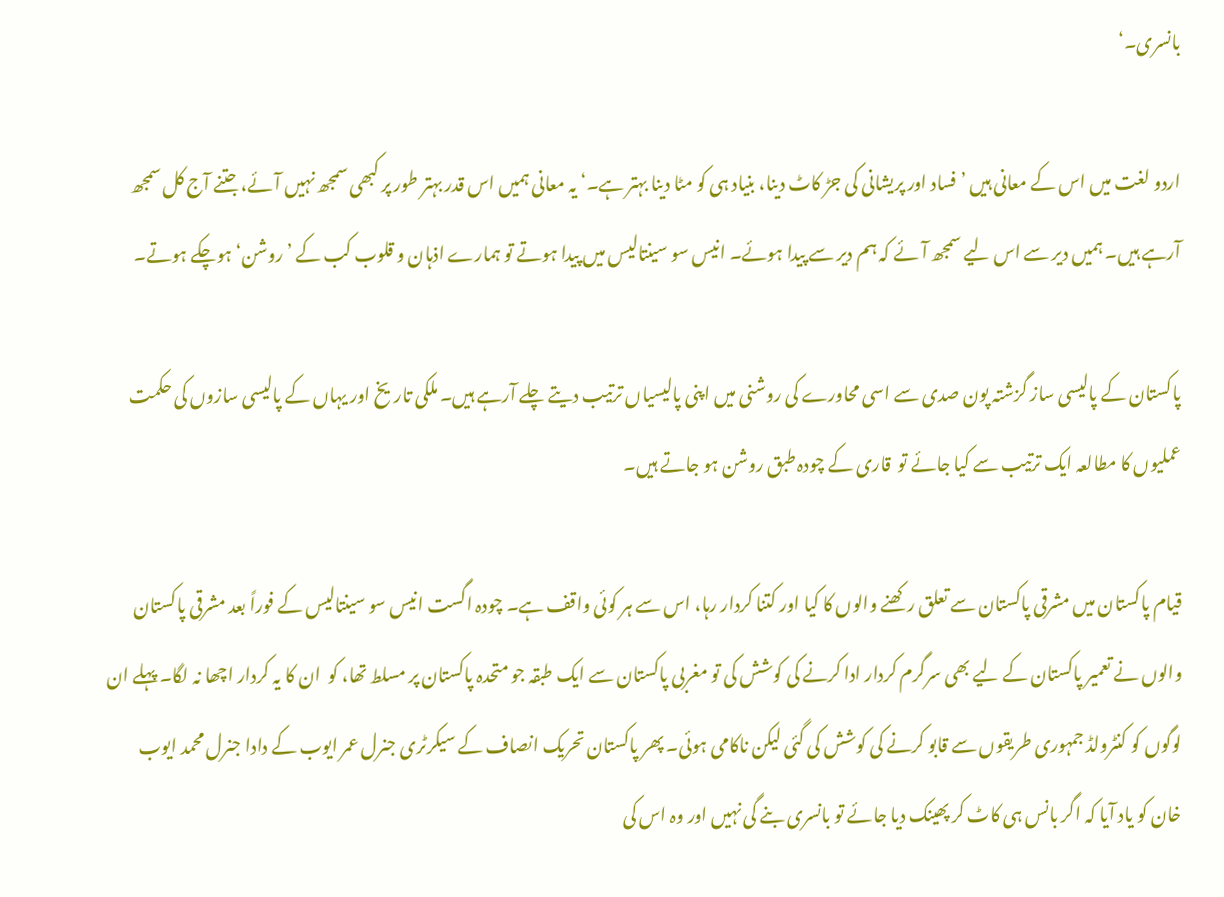بانسری۔‘

اردو لغت میں اس کے معانی ہیں ’فساد اور پریشانی کی جڑ کاٹ دینا، بنیاد ہی کو مٹا دینا بہتر ہے۔‘ یہ معانی ہمیں اس قدر بہتر طور پر کبھی سمجھ نہیں آئے، جتنے آج کل سمجھ آرہے ہیں۔ ہمیں دیر سے اس لیے سمجھ آئے کہ ہم دیر سے پیدا ہوئے۔ انیس سو سینتالیس میں پیدا ہوتے تو ہمارے اذہان و قلوب کب کے ’روشن‘ ہوچکے ہوتے۔

پاکستان کے پالیسی ساز گزشتہ پون صدی سے اسی محاورے کی روشنی میں اپنی پالیسیاں ترتیب دیتے چلے آرہے ہیں۔ ملکی تاریخ اور یہاں کے پالیسی سازوں کی حکمت عملیوں کا مطالعہ ایک ترتیب سے کیا جائے تو  قاری کے چودہ طبق روشن ہو جاتے ہیں۔

قیام پاکستان میں مشرقی پاکستان سے تعلق رکھنے والوں کا کیا اور کتنا کردار رہا، اس سے ہر کوئی واقف ہے۔ چودہ اگست انیس سو سینتالیس کے فوراً بعد مشرقی پاکستان والوں نے تعمیر پاکستان کے لیے بھی سرگرم کردار ادا کرنے کی کوشش کی تو مغربی پاکستان سے ایک طبقہ جو متحدہ پاکستان پر مسلط تھا، کو  ان کا یہ کردار اچھا نہ لگا۔ پہلے ان لوگوں کو کنٹرولڈ جمہوری طریقوں سے قابو کرنے کی کوشش کی گئی لیکن ناکامی ہوئی۔ پھر پاکستان تحریک انصاف کے سیکرٹری جنرل عمر ایوب کے دادا جنرل محمد ایوب خان کو یاد آیا کہ اگر بانس ہی کاٹ کر پھینک دیا جائے تو بانسری بنے گی نہیں اور وہ اس کی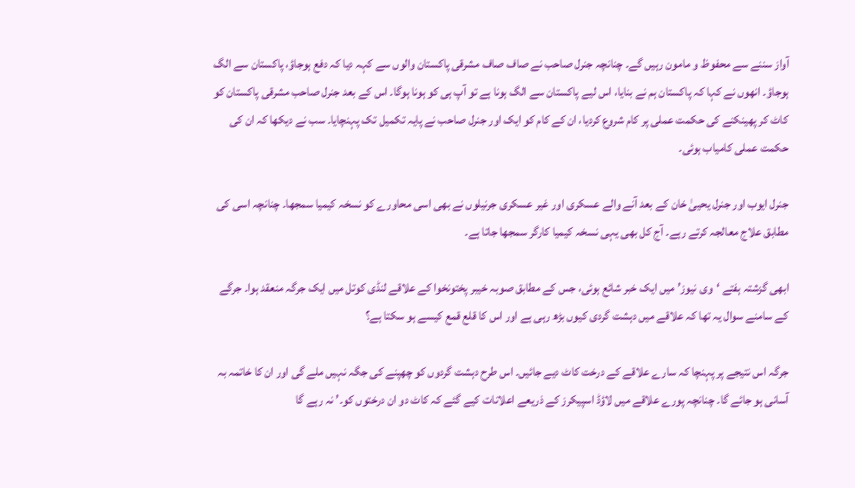آواز سننے سے محفوظ و مامون رہیں گے۔ چنانچہ جنرل صاحب نے صاف صاف مشرقی پاکستان والوں سے کہہ دیا کہ دفع ہوجاؤ، پاکستان سے الگ ہوجاؤ۔ انھوں نے کہا کہ پاکستان ہم نے بنایا، اس لیے پاکستان سے الگ ہونا ہے تو آپ ہی کو ہونا ہوگا۔ اس کے بعد جنرل صاحب مشرقی پاکستان کو کاٹ کر پھینکنے کی حکمت عملی پر کام شروع کردیا، ان کے کام کو ایک اور جنرل صاحب نے پایہ تکمیل تک پہنچایا۔ سب نے دیکھا کہ ان کی حکمت عملی کامیاب ہوئی۔

جنرل ایوب اور جنرل یحییٰ خان کے بعد آنے والے عسکری اور غیر عسکری جرنیلوں نے بھی اسی محاورے کو نسخہ کیمیا سمجھا۔ چنانچہ اسی کی مطابق علاج معالجہ کرتے رہے۔ آج کل بھی یہی نسخہ کیمیا کارگر سمجھا جاتا ہے۔

ابھی گزشتہ ہفتے ‘وی نیوز’ میں ایک خبر شائع ہوئی، جس کے مطابق صوبہ خیبر پختونخوا کے علاقے لنڈی کوتل میں ایک جرگہ منعقد ہوا۔ جرگے کے سامنے سوال یہ تھا کہ علاقے میں دہشت گردی کیوں بڑھ رہی ہے اور اس کا قلع قمع کیسے ہو سکتا ہے؟

جرگہ اس نتیجے پر پہنچا کہ سارے علاقے کے درخت کاٹ دیے جائیں۔ اس طرح دہشت گردوں کو چھپنے کی جگہ نہیں ملے گی اور ان کا خاتمہ بہ آسانی ہو جائے گا۔ چنانچہ پورے علاقے میں لاؤڈ اسپیکرز کے ذریعے اعلانات کیے گئے کہ کاٹ دو ان درختوں کو۔’ نہ رہے گا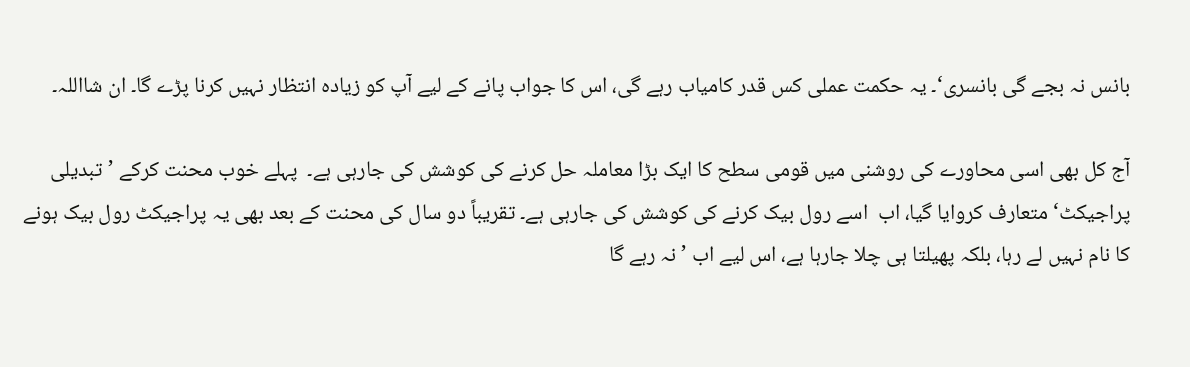بانس نہ بجے گی بانسری‘۔ یہ حکمت عملی کس قدر کامیاب رہے گی، اس کا جواب پانے کے لیے آپ کو زیادہ انتظار نہیں کرنا پڑے گا۔ ان شااللہ۔

آج کل بھی اسی محاورے کی روشنی میں قومی سطح کا ایک بڑا معاملہ حل کرنے کی کوشش کی جارہی ہے۔  پہلے خوب محنت کرکے ’تبدیلی پراجیکٹ‘ متعارف کروایا گیا، اب  اسے رول بیک کرنے کی کوشش کی جارہی ہے۔ تقریباً دو سال کی محنت کے بعد بھی یہ پراجیکٹ رول بیک ہونے کا نام نہیں لے رہا، بلکہ پھیلتا ہی چلا جارہا ہے، اس لیے اب ’ نہ رہے گا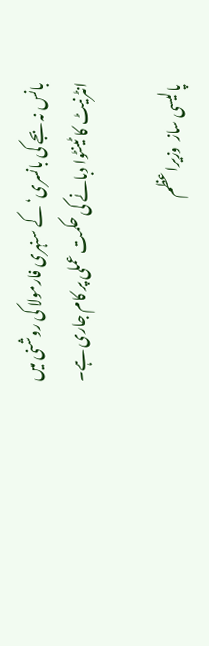بانس نہ بجے کی بانسری‘ کے سنہری فارمولا کی روشنی میں انٹرنیٹ کا ٹینٹوا دبانے کی حکمت عملی پر کام جاری ہے۔

پالیسی ساز  وزیراعظم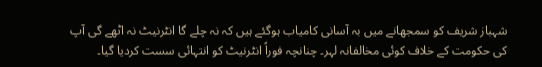شہباز شریف کو سمجھانے میں بہ آسانی کامیاب ہوگئے ہیں کہ نہ چلے گا انٹرنیٹ نہ اٹھے گی آپ کی حکومت کے خلاف کوئی مخالفانہ لہر۔ چنانچہ فوراً انٹرنیٹ کو انتہائی سست کردیا گیا۔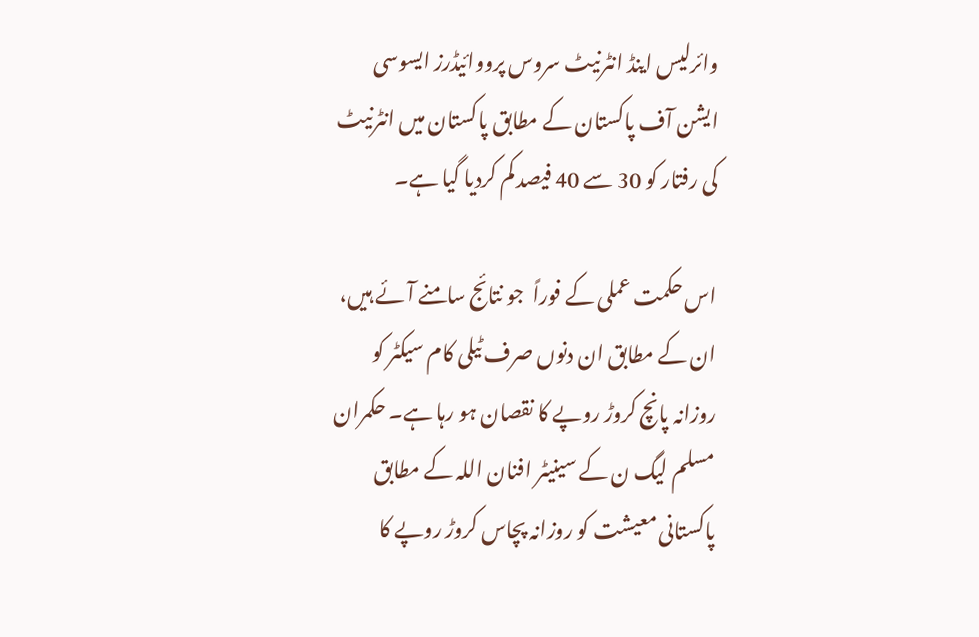وائرلیس اینڈ انٹرنیٹ سروس پرووائیڈرز ایسوسی ایشن آف پاکستان کے مطابق پاکستان میں انٹرنیٹ کی رفتار کو 30 سے 40 فیصد کم کردیا گیا ہے۔

اس حکمت عملی کے فوراً  جو نتائج سامنے آئے ہیں، ان کے مطابق ان دنوں صرف ٹیلی کام سیکٹر کو روزانہ پانچ کروڑ روپے کا نقصان ہو رہا ہے۔ حکمران مسلم لیگ ن کے سینیٹر افنان اللہ کے مطابق پاکستانی معیشت کو روزانہ پچاس کروڑ روپے کا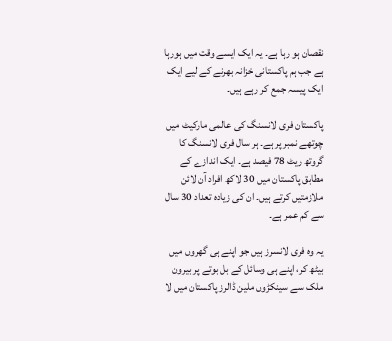نقصان ہو رہا ہے۔ یہ ایک ایسے وقت میں ہورہا ہے جب ہم پاکستانی خزانہ بھرنے کے لیے ایک ایک پیسہ جمع کر رہے ہیں۔

پاکستان فری لانسنگ کی عالمی مارکیٹ میں چوتھے نمبر پر ہے۔ ہر سال فری لانسنگ کا گروتھ ریٹ 78 فیصد ہے۔ ایک اندازے کے مطابق پاکستان میں 30 لاکھ افراد آن لائن ملازمتیں کرتے ہیں۔ ان کی زیادہ تعداد 30 سال سے کم عمر ہے۔

یہ وہ فری لانسرز ہیں جو اپنے ہی گھروں میں بیٹھ کر، اپنے ہی وسائل کے بل بوتے پر بیرون ملک سے سینکڑوں ملین ڈالرز پاکستان میں لا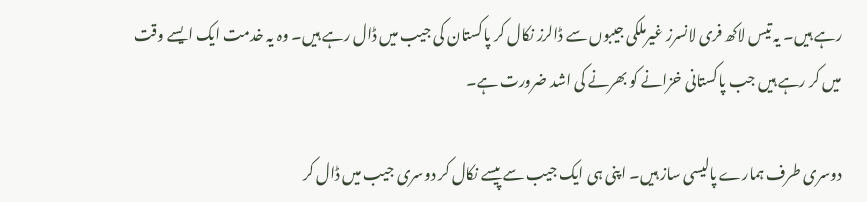رہے ہیں۔ یہ تیس لاکھ فری لانسرز غیرملکی جیبوں سے ڈالرز نکال کر پاکستان کی جیب میں ڈال رہے ہیں۔ وہ یہ خدمت ایک ایسے وقت میں کر رہے ہیں جب پاکستانی خزانے کو بھرنے کی اشد ضرورت ہے۔

دوسری طرف ہمارے پالیسی ساز ہیں۔ اپنی ہی ایک جیب سے پیسے نکال کر دوسری جیب میں ڈال کر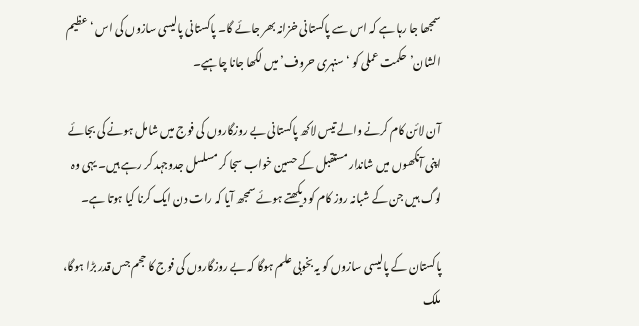سمجھا جا رہا ہے کہ اس سے پاکستانی خزانہ بھر جائے گا۔ پاکستانی پالیسی سازوں کی اس ‘عظیم الشان’ حکمت عملی کو ‘سنہری حروف’ میں لکھا جانا چاہیے۔

آن لائن کام کرنے والے تیس لاکھ پاکستانی بے روزگاروں کی فوج میں شامل ہونے کی بجائے  اپنی آنکھوں میں شاندار مستقبل کے حسین خواب سجا کر مسلسل جدوجہد کر رہے ہیں۔ یہی وہ لوگ ہیں جن کے شبانہ روز کام کو دیکھتے ہوئے سمجھ آیا کہ رات دن ایک کرنا کیا ہوتا ہے۔

پاکستان کے پالیسی سازوں کو یہ بخوبی علم ہوگا کہ بے روزگاروں کی فوج کا حجم جس قدر بڑا ہوگا، ملک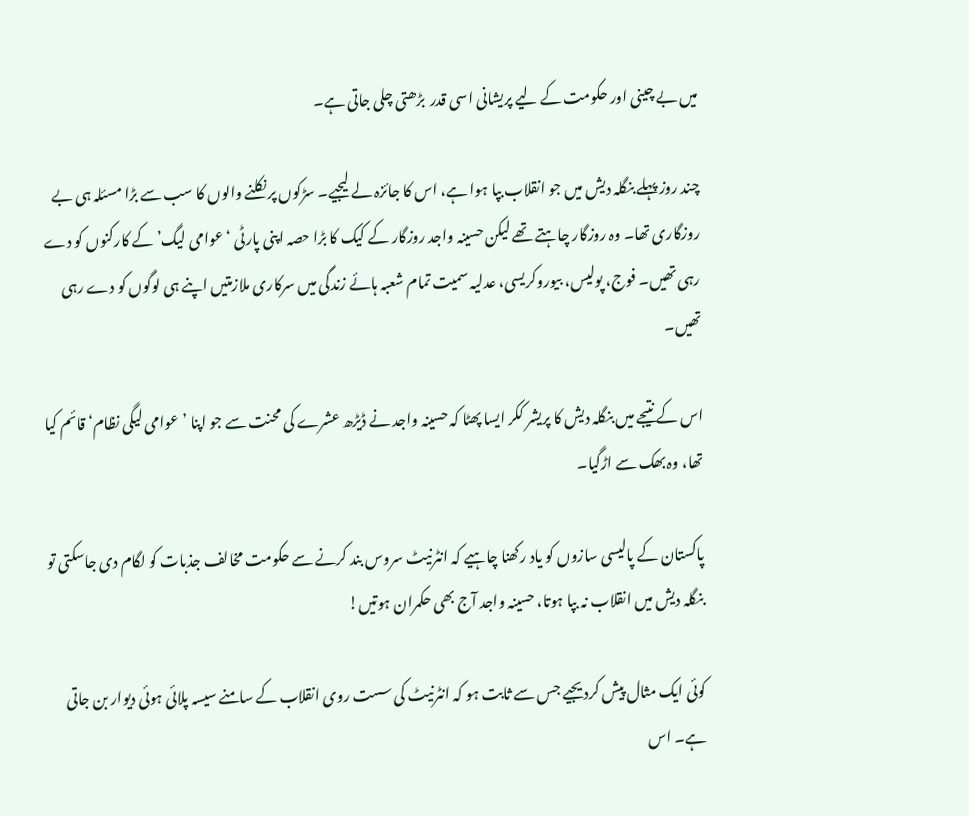میں بے چینی اور حکومت کے لیے پریشانی اسی قدر  بڑھتی چلی جاتی ہے۔

چند روز پہلے بنگلہ دیش میں جو انقلاب بپا ہوا ہے، اس کا جائزہ لے لیجیے۔ سڑکوں پر نکلنے والوں کا سب سے بڑا مسئلہ ہی بے روزگاری تھا۔ وہ روزگار چاہتے تھے لیکن حسینہ واجد روزگار کے کیک کا بڑا حصہ اپنی پارٹی ‘ عوامی لیگ’ کے کارکنوں کو دے رہی تھیں۔ فوج، پولیس، بیوروکریسی، عدلیہ سمیت تمام شعبہ ہائے زندگی میں سرکاری ملازمتیں اپنے ہی لوگوں کو دے رہی تھیں۔

اس کے نتیجے میں بنگلہ دیش کا پریشر ککر ایسا پھٹا کہ حسینہ واجد نے ڈیڑھ عشرے کی محنت سے جو اپنا ’عوامی لیگی نظام‘ قائم کیا تھا، وہ بھک سے اڑگیا۔

پاکستان کے پالیسی سازوں کو یاد رکھنا چاہیے کہ انٹرنیٹ سروس بند کرنے سے حکومت مخالف جذبات کو لگام دی جاسکتی تو بنگلہ دیش میں انقلاب نہ بپا ہوتا، حسینہ واجد آج بھی حکمران ہوتیں!

کوئی ایک مثال پیش کردیجیے جس سے ثابت ہو کہ انٹرنیٹ کی سست روی انقلاب کے سامنے سیسہ پلائی ہوئی دیوار بن جاتی ہے۔ اس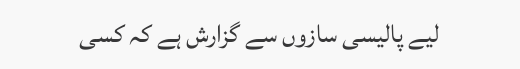لیے پالیسی سازوں سے گزارش ہے کہ کسی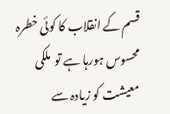قسم کے انقلاب کا کوئی خطرہ محسوس ہورہا ہے تو  ملکی معیشت کو زیادہ سے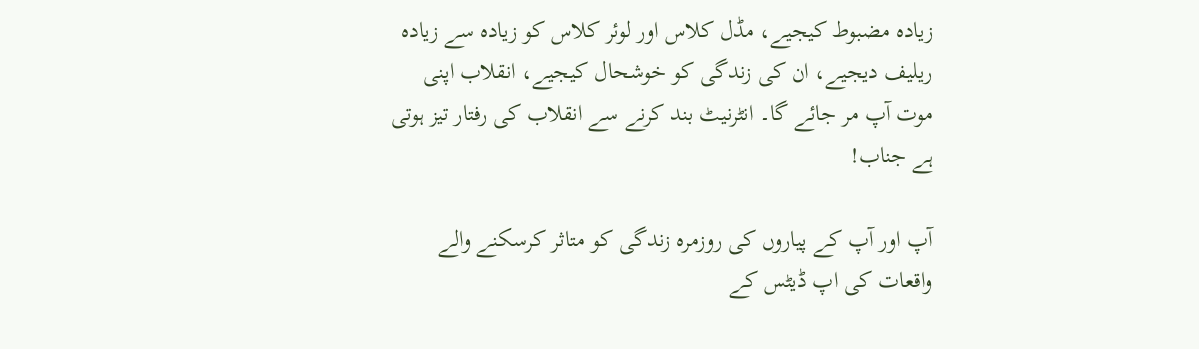زیادہ مضبوط کیجیے، مڈل کلاس اور لوئر کلاس کو زیادہ سے زیادہ ریلیف دیجیے، ان کی زندگی کو خوشحال کیجیے، انقلاب اپنی موت آپ مر جائے گا۔ انٹرنیٹ بند کرنے سے انقلاب کی رفتار تیز ہوتی ہے جناب!

آپ اور آپ کے پیاروں کی روزمرہ زندگی کو متاثر کرسکنے والے واقعات کی اپ ڈیٹس کے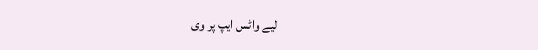لیے واٹس ایپ پر وی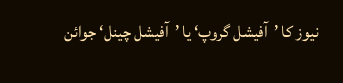نیوز کا ’آفیشل گروپ‘ یا ’آفیشل چینل‘ جوائن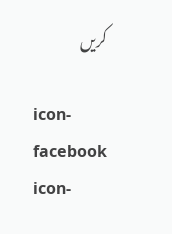کریں

icon-facebook icon-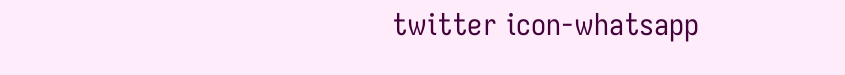twitter icon-whatsapp